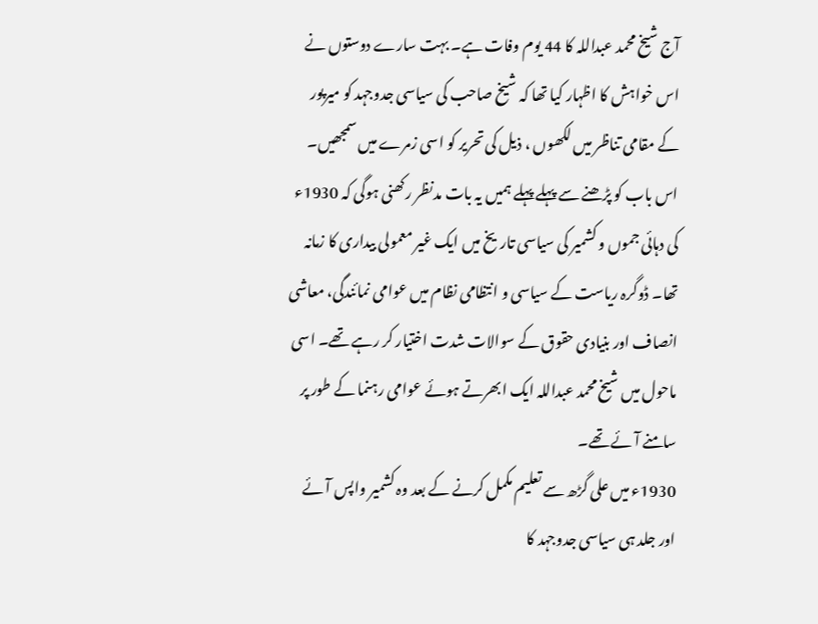آج شیخ محمد عبداللہ کا 44 یوم وفات ہے۔ بہت سارے دوستوں نے اس خواہش کا اظہار کیا تھا کہ شیخ صاحب کی سیاسی جدوجہد کو میرپور کے مقامی تناظر میں لکھوں ، ذیل کی تحریر کو اسی زمرے میں سمجھیں۔
اس باب کو پڑھنے سے پہلے پہلے ہمیں یہ بات مدنظر رکھنی ہوگی کہ 1930ء کی دہائی جموں و کشمیر کی سیاسی تاریخ میں ایک غیر معمولی بیداری کا زمانہ تھا۔ ڈوگرہ ریاست کے سیاسی و انتظامی نظام میں عوامی نمائندگی، معاشی انصاف اور بنیادی حقوق کے سوالات شدت اختیار کر رہے تھے۔ اسی ماحول میں شیخ محمد عبداللہ ایک ابھرتے ہوئے عوامی رہنما کے طور پر سامنے آئے تھے۔
1930ء میں علی گڑھ سے تعلیم مکمل کرنے کے بعد وہ کشمیر واپس آئے اور جلد ہی سیاسی جدوجہد کا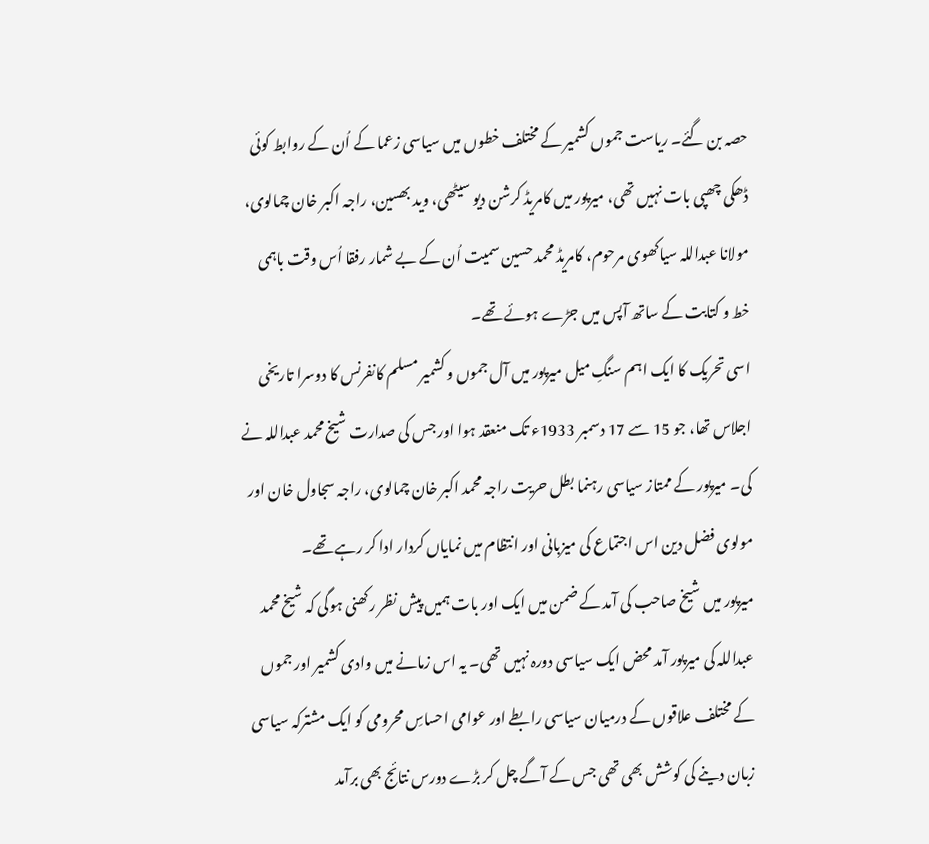حصہ بن گئے۔ ریاست جموں کشمیر کے مختلف خطوں میں سیاسی زعما کے اُن کے روابط کوئی ڈھکی چھپی بات نہیں تھی، میرپور میں کامریڈ کرشن دیو سیٹھی، وید بھسین، راجہ اکبر خان چمالوی، مولانا عبداللہ سیاکھوی مرحوم، کامریڈ محمد حسین سمیت اُن کے بے شمار رفقا اُس وقت باہمی خط و کتابت کے ساتھ آپس میں جڑے ہوئے تھے۔
اسی تحریک کا ایک اہم سنگِ میل میرپور میں آل جموں و کشمیر مسلم کانفرنس کا دوسرا تاریخی اجلاس تھا، جو 15 سے 17 دسمبر 1933ء تک منعقد ہوا اور جس کی صدارت شیخ محمد عبداللہ نے کی۔ میرپور کے ممتاز سیاسی رہنما بطل حریت راجہ محمد اکبر خان چمالوی، راجہ سجاول خان اور مولوی فضل دین اس اجتماع کی میزبانی اور انتظام میں نمایاں کردار ادا کر رہے تھے۔
میرپور میں شیخ صاحب کی آمد کے ضمن میں ایک اور بات ہمیں پیش نظر رکھنی ہوگی کہ شیخ محمد عبداللہ کی میرپور آمد محض ایک سیاسی دورہ نہیں تھی۔ یہ اس زمانے میں وادی کشمیر اور جموں کے مختلف علاقوں کے درمیان سیاسی رابطے اور عوامی احساسِ محرومی کو ایک مشترکہ سیاسی زبان دینے کی کوشش بھی تھی جس کے آگے چل کر بڑے دورس نتائج بھی برآمد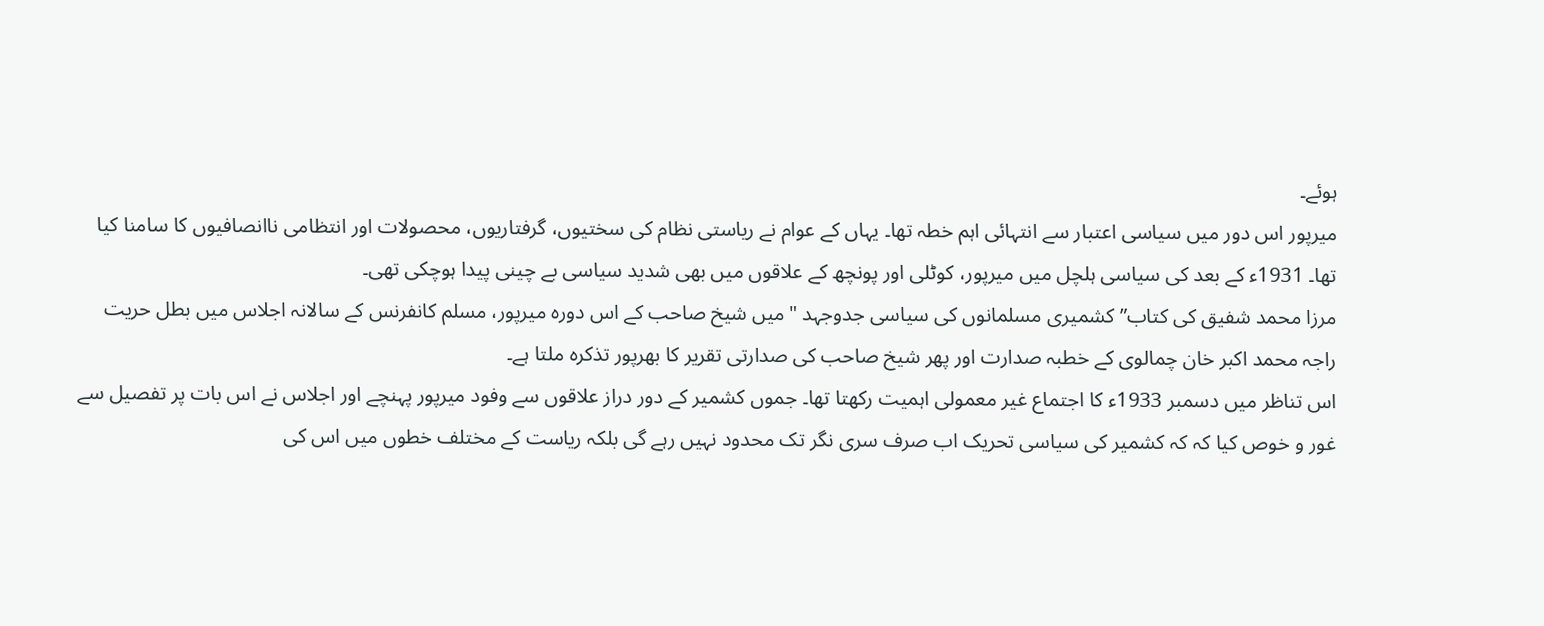ہوئے۔
میرپور اس دور میں سیاسی اعتبار سے انتہائی اہم خطہ تھا۔ یہاں کے عوام نے ریاستی نظام کی سختیوں، گرفتاریوں، محصولات اور انتظامی ناانصافیوں کا سامنا کیا تھا۔ 1931ء کے بعد کی سیاسی ہلچل میں میرپور، کوٹلی اور پونچھ کے علاقوں میں بھی شدید سیاسی بے چینی پیدا ہوچکی تھی۔
مرزا محمد شفیق کی کتاب” کشمیری مسلمانوں کی سیاسی جدوجہد "میں شیخ صاحب کے اس دورہ میرپور، مسلم کانفرنس کے سالانہ اجلاس میں بطل حریت راجہ محمد اکبر خان چمالوی کے خطبہ صدارت اور پھر شیخ صاحب کی صدارتی تقریر کا بھرپور تذکرہ ملتا ہے۔
اس تناظر میں دسمبر 1933ء کا اجتماع غیر معمولی اہمیت رکھتا تھا۔ جموں کشمیر کے دور دراز علاقوں سے وفود میرپور پہنچے اور اجلاس نے اس بات پر تفصیل سے غور و خوص کیا کہ کہ کشمیر کی سیاسی تحریک اب صرف سری نگر تک محدود نہیں رہے گی بلکہ ریاست کے مختلف خطوں میں اس کی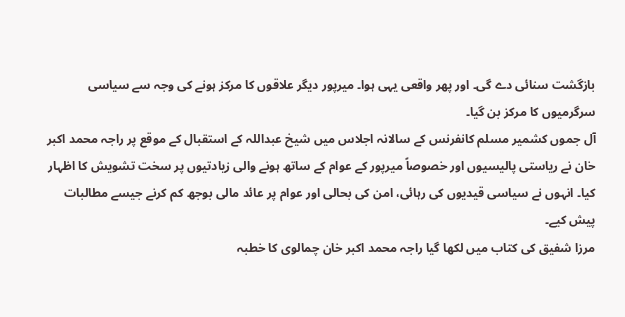بازگشت سنائی دے گی۔ اور پھر واقعی یہی ہوا۔ میرپور دیگر علاقوں کا مرکز ہونے کی وجہ سے سیاسی سرگرمیوں کا مرکز بن گیا۔
آل جموں کشمیر مسلم کانفرنس کے سالانہ اجلاس میں شیخ عبداللہ کے استقبال کے موقع پر راجہ محمد اکبر خان نے ریاستی پالیسیوں اور خصوصاً میرپور کے عوام کے ساتھ ہونے والی زیادتیوں پر سخت تشویش کا اظہار کیا۔ انہوں نے سیاسی قیدیوں کی رہائی، امن کی بحالی اور عوام پر عائد مالی بوجھ کم کرنے جیسے مطالبات پیش کیے۔
مرزا شفیق کی کتاب میں لکھا گیا راجہ محمد اکبر خان چمالوی کا خطبہ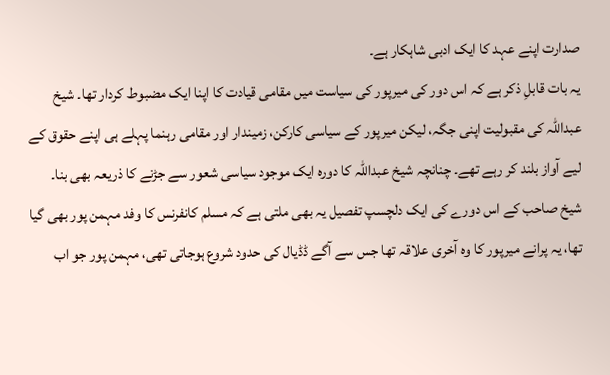صدارت اپنے عہد کا ایک ادبی شاہکار ہے۔
یہ بات قابلِ ذکر ہے کہ اس دور کی میرپور کی سیاست میں مقامی قیادت کا اپنا ایک مضبوط کردار تھا۔ شیخ عبداللہ کی مقبولیت اپنی جگہ، لیکن میرپور کے سیاسی کارکن، زمیندار اور مقامی رہنما پہلے ہی اپنے حقوق کے لیے آواز بلند کر رہے تھے۔ چنانچہ شیخ عبداللہ کا دورہ ایک موجود سیاسی شعور سے جڑنے کا ذریعہ بھی بنا۔
شیخ صاحب کے اس دورے کی ایک دلچسپ تفصیل یہ بھی ملتی ہے کہ مسلم کانفرنس کا وفد مہمن پور بھی گیا تھا، یہ پرانے میرپور کا وہ آخری علاقہ تھا جس سے آگے ڈڈیال کی حدود شروع ہوجاتی تھی، مہمن پور جو اب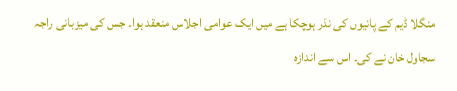منگلا ڈیم کے پانیوں کی نذر ہوچکا ہے میں ایک عوامی اجلاس منعقد ہوا۔ جس کی میزبانی راجہ سجاول خان نے کی۔ اس سے اندازہ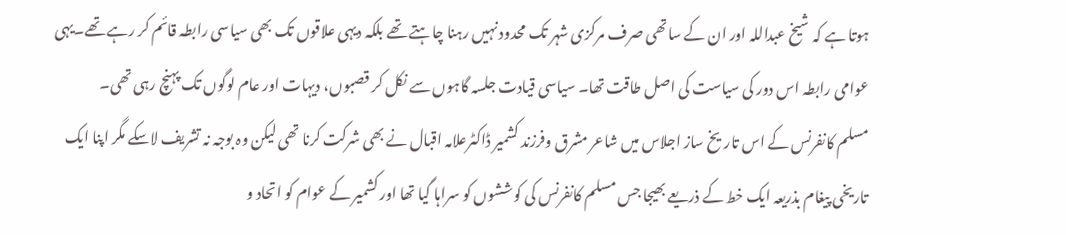ہوتا ہے کہ شیخ عبداللہ اور ان کے ساتھی صرف مرکزی شہر تک محدود نہیں رہنا چاہتے تھے بلکہ دیہی علاقوں تک بھی سیاسی رابطہ قائم کر رہے تھے۔یہی عوامی رابطہ اس دور کی سیاست کی اصل طاقت تھا۔ سیاسی قیادت جلسہ گاہوں سے نکل کر قصبوں، دیہات اور عام لوگوں تک پہنچ رہی تھی۔
مسلم کانفرنس کے اس تاریخ ساز اجلاس میں شاعر مشرق وفرزند کشمیر ڈاکٹرعلامہ اقبال نے بھی شرکت کرنا تھی لیکن وہ بوجہ نہ تشریف لاسکے مگر اپنا ایک تاریخی پیغام بذریعہ ایک خط کے ذریعے بھیجا جس مسلم کانفرنس کی کوششوں کو سراہا گیا تھا اور کشمیر کے عوام کو اتحاد و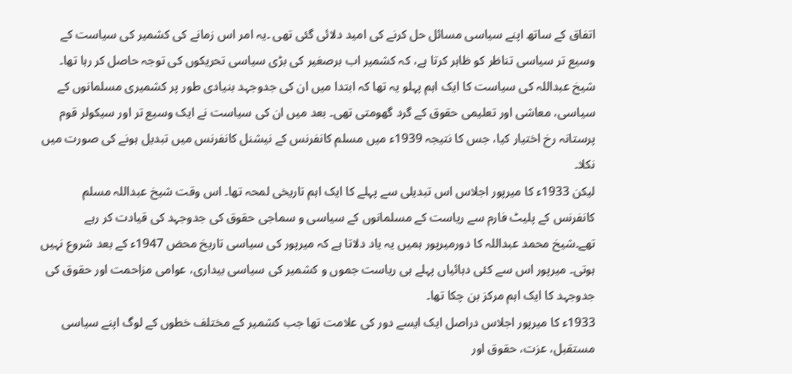اتفاق کے ساتھ اپنے سیاسی مسائل حل کرنے کی امید دلائی گئی تھی ۔یہ امر اس زمانے کی کشمیر کی سیاست کے وسیع تر سیاسی تناظر کو ظاہر کرتا ہے، کہ کشمیر اب برصغیر کی بڑی سیاسی تحریکوں کی توجہ حاصل کر رہا تھا۔
شیخ عبداللہ کی سیاست کا ایک اہم پہلو یہ تھا کہ ابتدا میں ان کی جدوجہد بنیادی طور پر کشمیری مسلمانوں کے سیاسی، معاشی اور تعلیمی حقوق کے گرد گھومتی تھی۔ بعد میں ان کی سیاست نے ایک وسیع تر اور سیکولر قوم پرستانہ رخ اختیار کیا، جس کا نتیجہ 1939ء میں مسلم کانفرنس کے نیشنل کانفرنس میں تبدیل ہونے کی صورت میں نکلا۔
لیکن 1933ء کا میرپور اجلاس اس تبدیلی سے پہلے کا ایک اہم تاریخی لمحہ تھا۔ اس وقت شیخ عبداللہ مسلم کانفرنس کے پلیٹ فارم سے ریاست کے مسلمانوں کے سیاسی و سماجی حقوق کی جدوجہد کی قیادت کر رہے تھے۔شیخ محمد عبداللہ کا دورمیرپور ہمیں یہ یاد دلاتا ہے کہ میرپور کی سیاسی تاریخ محض 1947ء کے بعد شروع نہیں ہوتی۔ میرپور اس سے کئی دہائیاں پہلے ہی ریاست جموں و کشمیر کی سیاسی بیداری، عوامی مزاحمت اور حقوق کی جدوجہد کا ایک اہم مرکز بن چکا تھا۔
1933ء کا میرپور اجلاس دراصل ایک ایسے دور کی علامت تھا جب کشمیر کے مختلف خطوں کے لوگ اپنے سیاسی مستقبل، عزت، حقوق اور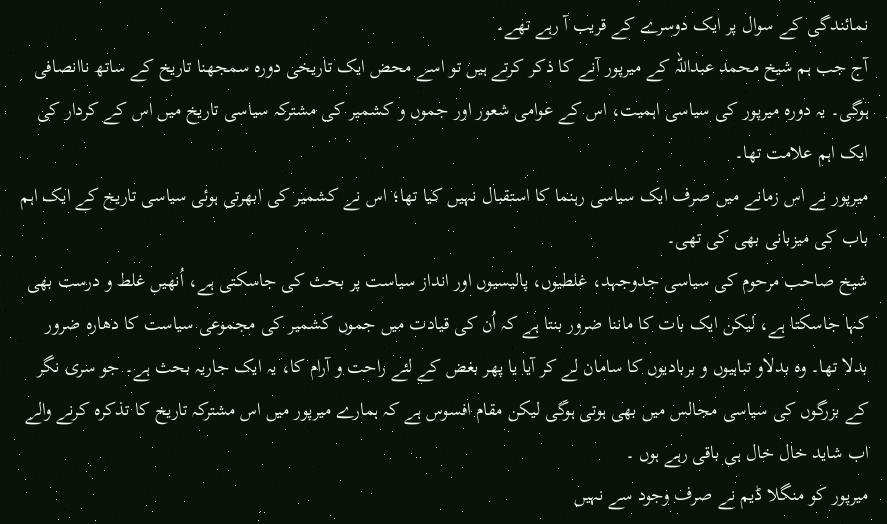نمائندگی کے سوال پر ایک دوسرے کے قریب آ رہے تھے۔
آج جب ہم شیخ محمد عبداللہ کے میرپور آنے کا ذکر کرتے ہیں تو اسے محض ایک تاریخی دورہ سمجھنا تاریخ کے ساتھ ناانصافی ہوگی۔ یہ دورہ میرپور کی سیاسی اہمیت، اس کے عوامی شعور اور جموں و کشمیر کی مشترکہ سیاسی تاریخ میں اس کے کردار کی ایک اہم علامت تھا۔
میرپور نے اس زمانے میں صرف ایک سیاسی رہنما کا استقبال نہیں کیا تھا؛ اس نے کشمیر کی ابھرتی ہوئی سیاسی تاریخ کے ایک اہم باب کی میزبانی بھی کی تھی۔
شیخ صاحب مرحوم کی سیاسی جدوجہد، غلطیوں، پالیسیوں اور انداز سیاست پر بحث کی جاسکتی ہے، اُنھیں غلط و درست بھی کہا جاسکتا ہے، لیکن ایک بات کا ماننا ضرور بنتا ہے کہ اُن کی قیادت میں جموں کشمیر کی مجموعی سیاست کا دھارہ ضرور بدلا تھا۔ وہ بدلاو تباہیوں و بربادیوں کا سامان لے کر آیا یا پھر بغض کے لئے راحت و آرام کا، یہ ایک جاریہ بحث ہے۔ جو سری نگر کے بزرگوں کی سیاسی مجالس میں بھی ہوتی ہوگی لیکن مقام افسوس ہے کہ ہمارے میرپور میں اس مشترکہ تاریخ کا تذکرہ کرنے والے اب شاید خال خال ہی باقی رہے ہوں ۔
میرپور کو منگلا ڈیم نے صرف وجود سے نہیں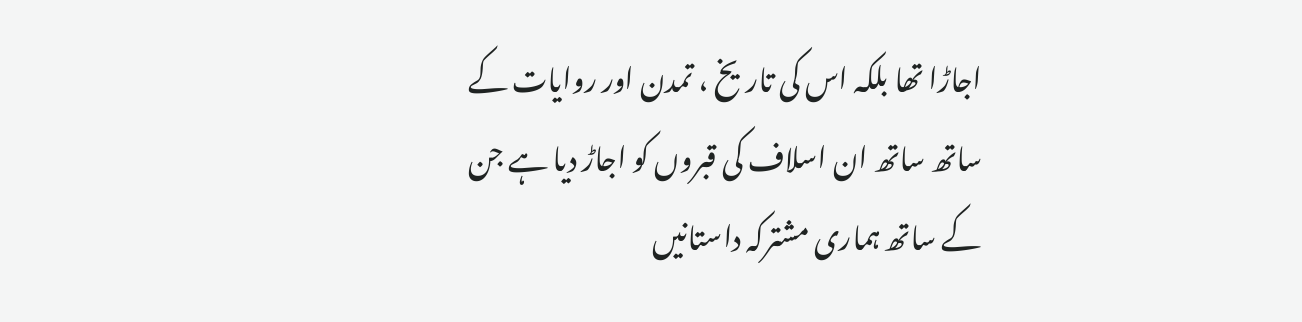اجاڑا تھا بلکہ اس کی تاریخ ، تمدن اور روایات کے ساتھ ساتھ ان اسلاف کی قبروں کو اجاڑ دیا ہے جن کے ساتھ ہماری مشترکہ داستانیں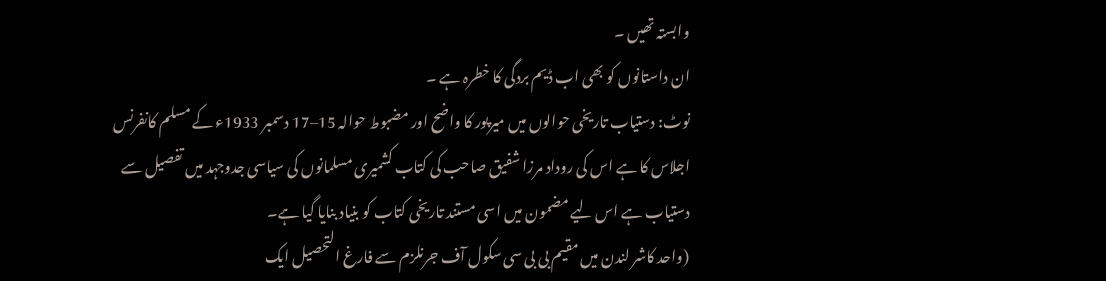وابستہ تھیں ۔
ان داستانوں کو بھی اب ڈیم بردگی کا خطرہ ہے ۔
نوٹ: دستیاب تاریخی حوالوں میں میرپور کا واضح اور مضبوط حوالہ 15–17 دسمبر 1933ء کے مسلم کانفرنس اجلاس کا ہے اس کی روداد مرزا شفیق صاحب کی کتاب کشمیری مسلمانوں کی سیاسی جدوجہد میں تفصیل سے دستیاب ہے اس لیے مضمون میں اسی مستند تاریخی کتاب کو بنیاد بنایا گیا ہے۔
(واحد کاشر لندن میں مقیم بی بی سی سکول آف جرنلزم سے فارغ التحصیل ایک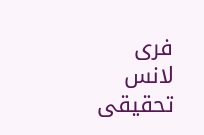فری لانس تحقیقی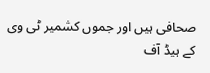صحافی ہیں اور جموں کشمیر ٹی وی کے ہیڈ آف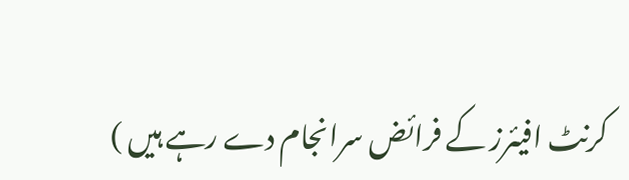کرنٹ افیئرز کے فرائض سرانجام دے رہے ہیں )